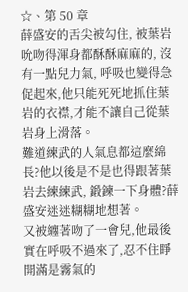☆、第 50 章
薛盛安的舌尖被勾住, 被葉岩吮吻得渾身都酥酥麻麻的, 沒有一點兒力氣, 呼吸也變得急促起來,他只能死死地抓住葉岩的衣襟,才能不讓自己從葉岩身上滑落。
難道練武的人氣息都這麼綿長?他以後是不是也得跟著葉岩去練練武, 鍛鍊一下身體?薛盛安迷迷糊糊地想著。
又被纏著吻了一會兒,他最後實在呼吸不過來了,忍不住睜開滿是霧氣的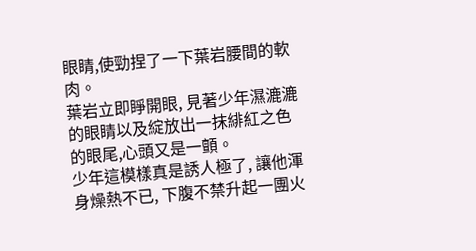眼睛,使勁捏了一下葉岩腰間的軟肉。
葉岩立即睜開眼, 見著少年濕漉漉的眼睛以及綻放出一抹緋紅之色的眼尾,心頭又是一顫。
少年這模樣真是誘人極了, 讓他渾身燥熱不已, 下腹不禁升起一團火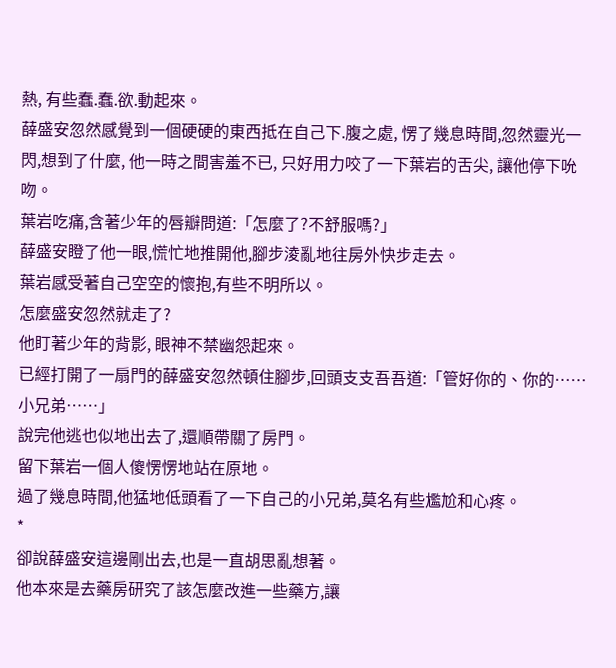熱, 有些蠢.蠢.欲.動起來。
薛盛安忽然感覺到一個硬硬的東西抵在自己下.腹之處, 愣了幾息時間,忽然靈光一閃,想到了什麼, 他一時之間害羞不已, 只好用力咬了一下葉岩的舌尖, 讓他停下吮吻。
葉岩吃痛,含著少年的唇瓣問道:「怎麼了?不舒服嗎?」
薛盛安瞪了他一眼,慌忙地推開他,腳步淩亂地往房外快步走去。
葉岩感受著自己空空的懷抱,有些不明所以。
怎麼盛安忽然就走了?
他盯著少年的背影, 眼神不禁幽怨起來。
已經打開了一扇門的薛盛安忽然頓住腳步,回頭支支吾吾道:「管好你的、你的……小兄弟……」
說完他逃也似地出去了,還順帶關了房門。
留下葉岩一個人傻愣愣地站在原地。
過了幾息時間,他猛地低頭看了一下自己的小兄弟,莫名有些尷尬和心疼。
*
卻說薛盛安這邊剛出去,也是一直胡思亂想著。
他本來是去藥房研究了該怎麼改進一些藥方,讓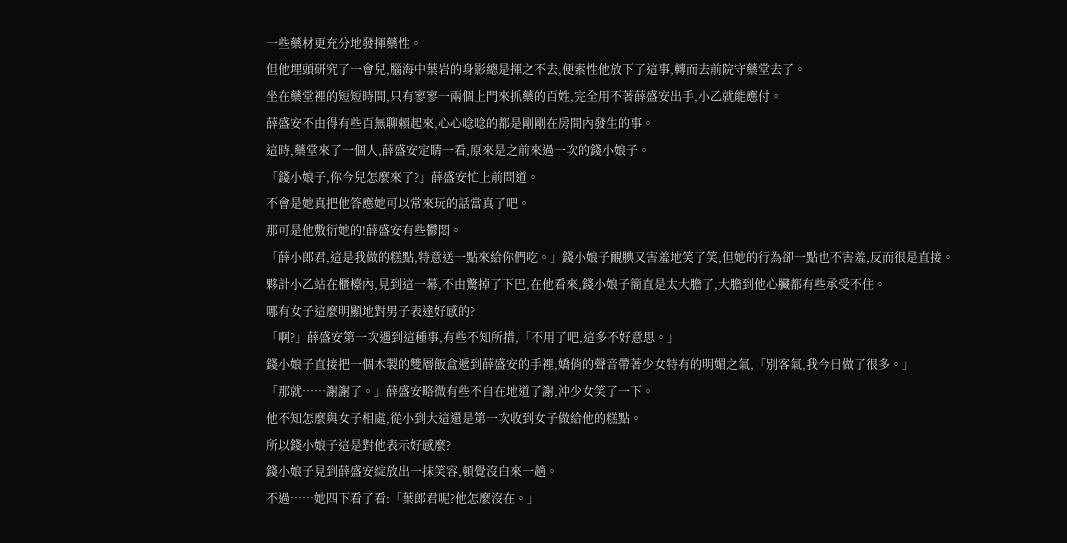一些藥材更充分地發揮藥性。
但他埋頭研究了一會兒,腦海中葉岩的身影總是揮之不去,便索性他放下了這事,轉而去前院守藥堂去了。
坐在藥堂裡的短短時間,只有寥寥一兩個上門來抓藥的百姓,完全用不著薛盛安出手,小乙就能應付。
薛盛安不由得有些百無聊賴起來,心心唸唸的都是剛剛在房間內發生的事。
這時,藥堂來了一個人,薛盛安定睛一看,原來是之前來過一次的錢小娘子。
「錢小娘子,你今兒怎麼來了?」薛盛安忙上前問道。
不會是她真把他答應她可以常來玩的話當真了吧。
那可是他敷衍她的!薛盛安有些鬱悶。
「薛小郎君,這是我做的糕點,特意送一點來給你們吃。」錢小娘子靦腆又害羞地笑了笑,但她的行為卻一點也不害羞,反而很是直接。
夥計小乙站在櫃檯內,見到這一幕,不由驚掉了下巴,在他看來,錢小娘子簡直是太大膽了,大膽到他心臟都有些承受不住。
哪有女子這麼明顯地對男子表達好感的?
「啊?」薛盛安第一次遇到這種事,有些不知所措,「不用了吧,這多不好意思。」
錢小娘子直接把一個木製的雙層飯盒遞到薛盛安的手裡,嬌俏的聲音帶著少女特有的明媚之氣,「別客氣,我今日做了很多。」
「那就……謝謝了。」薛盛安略微有些不自在地道了謝,沖少女笑了一下。
他不知怎麼與女子相處,從小到大這還是第一次收到女子做給他的糕點。
所以錢小娘子這是對他表示好感麼?
錢小娘子見到薛盛安綻放出一抹笑容,頓覺沒白來一趟。
不過……她四下看了看:「葉郎君呢?他怎麼沒在。」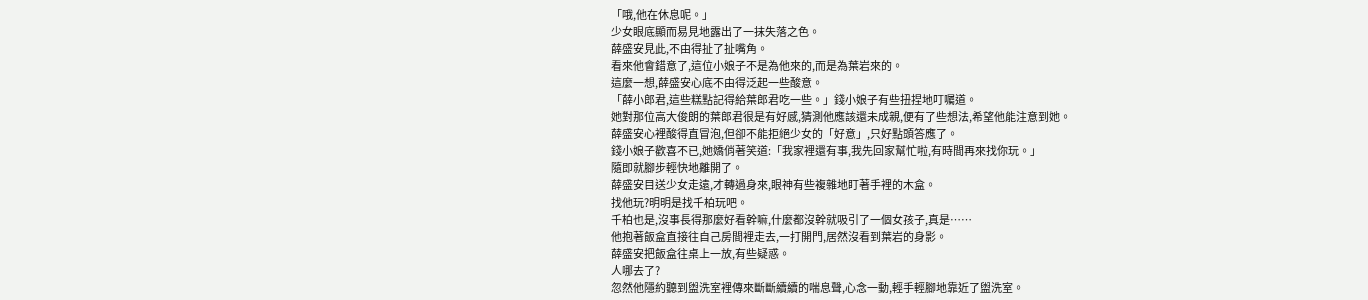「哦,他在休息呢。」
少女眼底顯而易見地露出了一抹失落之色。
薛盛安見此,不由得扯了扯嘴角。
看來他會錯意了,這位小娘子不是為他來的,而是為葉岩來的。
這麼一想,薛盛安心底不由得泛起一些酸意。
「薛小郎君,這些糕點記得給葉郎君吃一些。」錢小娘子有些扭捏地叮囑道。
她對那位高大俊朗的葉郎君很是有好感,猜測他應該還未成親,便有了些想法,希望他能注意到她。
薛盛安心裡酸得直冒泡,但卻不能拒絕少女的「好意」,只好點頭答應了。
錢小娘子歡喜不已,她嬌俏著笑道:「我家裡還有事,我先回家幫忙啦,有時間再來找你玩。」
隨即就腳步輕快地離開了。
薛盛安目送少女走遠,才轉過身來,眼神有些複雜地盯著手裡的木盒。
找他玩?明明是找千柏玩吧。
千柏也是,沒事長得那麼好看幹嘛,什麼都沒幹就吸引了一個女孩子,真是……
他抱著飯盒直接往自己房間裡走去,一打開門,居然沒看到葉岩的身影。
薛盛安把飯盒往桌上一放,有些疑惑。
人哪去了?
忽然他隱約聽到盥洗室裡傳來斷斷續續的喘息聲,心念一動,輕手輕腳地靠近了盥洗室。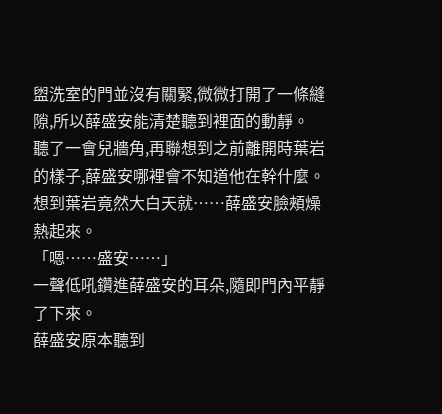盥洗室的門並沒有關緊,微微打開了一條縫隙,所以薛盛安能清楚聽到裡面的動靜。
聽了一會兒牆角,再聯想到之前離開時葉岩的樣子,薛盛安哪裡會不知道他在幹什麼。
想到葉岩竟然大白天就……薛盛安臉頰燥熱起來。
「嗯……盛安……」
一聲低吼鑽進薛盛安的耳朵,隨即門內平靜了下來。
薛盛安原本聽到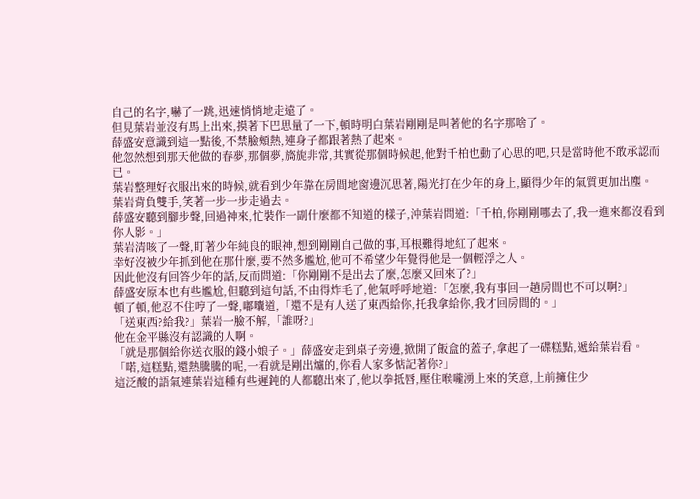自己的名字,嚇了一跳,迅速悄悄地走遠了。
但見葉岩並沒有馬上出來,摸著下巴思量了一下,頓時明白葉岩剛剛是叫著他的名字那啥了。
薛盛安意識到這一點後,不禁臉頰熱,連身子都跟著熱了起來。
他忽然想到那天他做的春夢,那個夢,旖旎非常,其實從那個時候起,他對千柏也動了心思的吧,只是當時他不敢承認而已。
葉岩整理好衣服出來的時候,就看到少年靠在房間地窗邊沉思著,陽光打在少年的身上,顯得少年的氣質更加出塵。
葉岩背負雙手,笑著一步一步走過去。
薛盛安聽到腳步聲,回過神來,忙裝作一副什麼都不知道的樣子,沖葉岩問道:「千柏,你剛剛哪去了,我一進來都沒看到你人影。」
葉岩清咳了一聲,盯著少年純良的眼神,想到剛剛自己做的事,耳根難得地紅了起來。
幸好沒被少年抓到他在那什麼,要不然多尷尬,他可不希望少年覺得他是一個輕浮之人。
因此他沒有回答少年的話,反而問道:「你剛剛不是出去了麼,怎麼又回來了?」
薛盛安原本也有些尷尬,但聽到這句話,不由得炸毛了,他氣呼呼地道:「怎麼,我有事回一趟房間也不可以啊?」
頓了頓,他忍不住哼了一聲,嘟囔道,「還不是有人送了東西給你,托我拿給你,我才回房間的。」
「送東西?給我?」葉岩一臉不解,「誰呀?」
他在金平縣沒有認識的人啊。
「就是那個給你送衣服的錢小娘子。」薛盛安走到桌子旁邊,掀開了飯盒的蓋子,拿起了一碟糕點,遞給葉岩看。
「喏,這糕點,還熱騰騰的呢,一看就是剛出爐的,你看人家多惦記著你?」
這泛酸的語氣連葉岩這種有些遲鈍的人都聽出來了,他以拳抵唇,壓住喉嚨湧上來的笑意,上前擁住少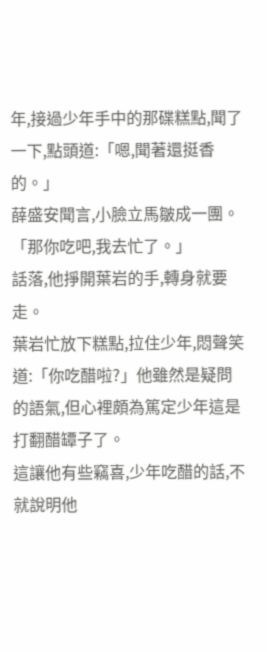年,接過少年手中的那碟糕點,聞了一下,點頭道:「嗯,聞著還挺香的。」
薛盛安聞言,小臉立馬皺成一團。
「那你吃吧,我去忙了。」
話落,他掙開葉岩的手,轉身就要走。
葉岩忙放下糕點,拉住少年,悶聲笑道:「你吃醋啦?」他雖然是疑問的語氣,但心裡頗為篤定少年這是打翻醋罈子了。
這讓他有些竊喜,少年吃醋的話,不就說明他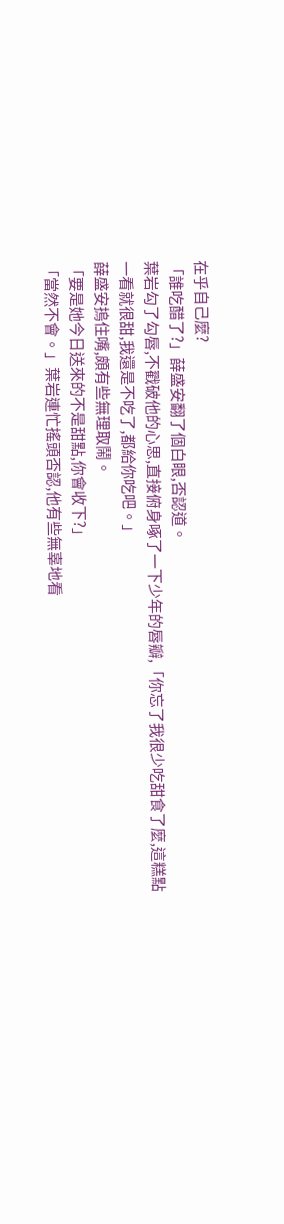在乎自己麼?
「誰吃醋了?」薛盛安翻了個白眼,否認道。
葉岩勾了勾唇,不戳破他的心思,直接俯身啄了一下少年的唇瓣,「你忘了我很少吃甜食了麼,這糕點一看就很甜,我還是不吃了,都給你吃吧。」
薛盛安摀住嘴,頗有些無理取鬧。
「要是她今日送來的不是甜點,你會收下?」
「當然不會。」葉岩連忙搖頭否認,他有些無辜地看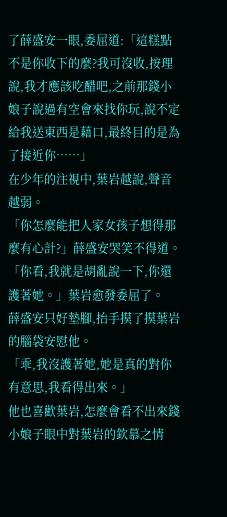了薛盛安一眼,委屈道:「這糕點不是你收下的麼?我可沒收,按理說,我才應該吃醋吧,之前那錢小娘子說過有空會來找你玩,說不定給我送東西是藉口,最終目的是為了接近你……」
在少年的注視中,葉岩越說,聲音越弱。
「你怎麼能把人家女孩子想得那麼有心計?」薛盛安哭笑不得道。
「你看,我就是胡亂說一下,你還護著她。」葉岩愈發委屈了。
薛盛安只好墊腳,抬手摸了摸葉岩的腦袋安慰他。
「乖,我沒護著她,她是真的對你有意思,我看得出來。」
他也喜歡葉岩,怎麼會看不出來錢小娘子眼中對葉岩的欽慕之情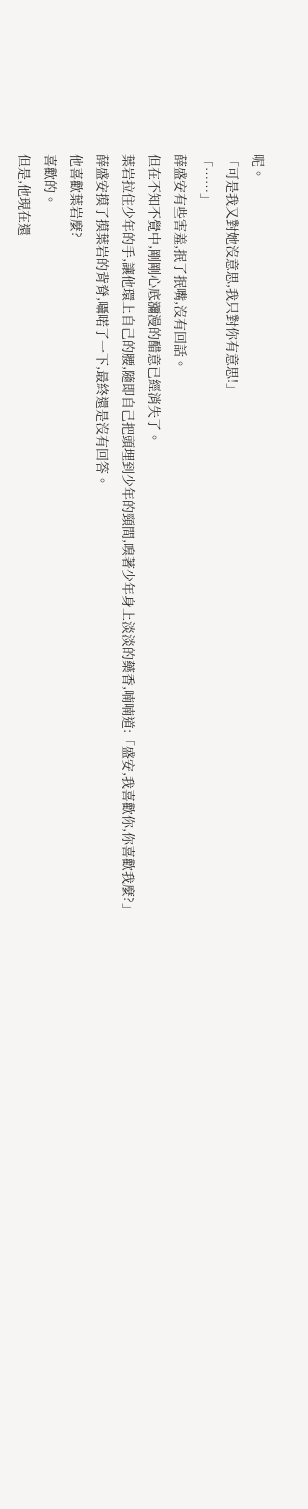呢。
「可是我又對她沒意思,我只對你有意思!」
「……」
薛盛安有些害羞,抿了抿嘴,沒有回話。
但在不知不覺中,剛剛心底瀰漫的醋意已經消失了。
葉岩拉住少年的手,讓他環上自己的腰,隨即自己把頭埋到少年的頸間,嗅著少年身上淡淡的藥香,喃喃道:「盛安,我喜歡你,你喜歡我麼?」
薛盛安摸了摸葉岩的背脊,囁喏了一下,最終還是沒有回答。
他喜歡葉岩麼?
喜歡的。
但是,他現在還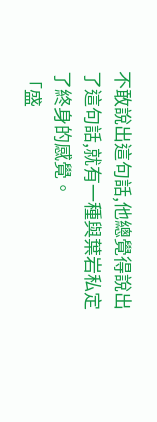不敢說出這句話,他總覺得說出了這句話,就有一種與葉岩私定了終身的感覺。
「盛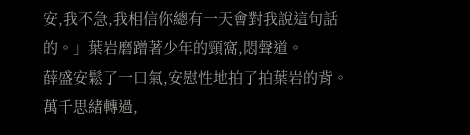安,我不急,我相信你總有一天會對我說這句話的。」葉岩磨蹭著少年的頸窩,悶聲道。
薛盛安鬆了一口氣,安慰性地拍了拍葉岩的背。
萬千思緒轉過,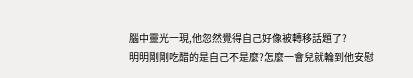腦中靈光一現,他忽然覺得自己好像被轉移話題了?
明明剛剛吃醋的是自己不是麼?怎麼一會兒就輪到他安慰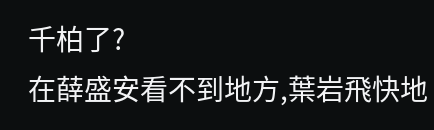千柏了?
在薛盛安看不到地方,葉岩飛快地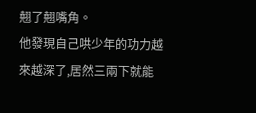翹了翹嘴角。
他發現自己哄少年的功力越來越深了,居然三兩下就能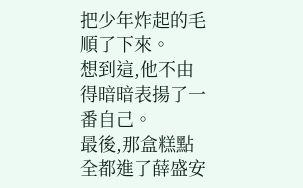把少年炸起的毛順了下來。
想到這,他不由得暗暗表揚了一番自己。
最後,那盒糕點全都進了薛盛安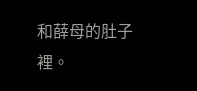和薛母的肚子裡。